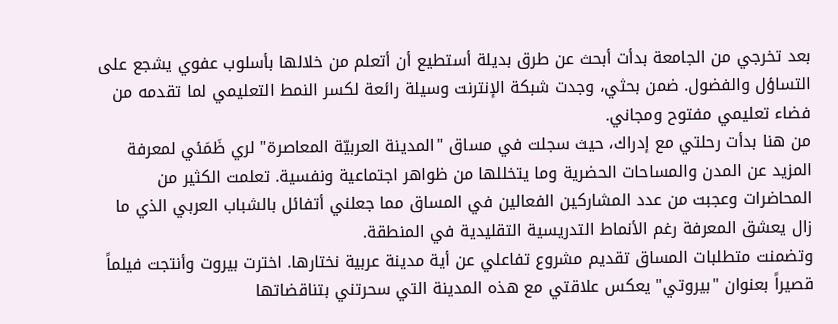بعد تخرجي من الجامعة بدأت أبحث عن طرق بديلة أستطيع أن أتعلم من خلالها بأسلوب عفوي يشجع على التساؤل والفضول. ضمن بحثي، وجدت شبكة الإنترنت وسيلة رائعة لكسر النمط التعليمي لما تقدمه من فضاء تعليمي مفتوح ومجاني.
من هنا بدأت رحلتي مع إدراك، حيث سجلت في مساق "المدينة العربيّة المعاصرة" لري ظَمَئي لمعرفة المزيد عن المدن والمساحات الحضرية وما يتخللها من ظواهر اجتماعية ونفسية. تعلمت الكثير من المحاضرات وعجبت من عدد المشاركين الفعالين في المساق مما جعلني أتفائل بالشباب العربي الذي ما زال يعشق المعرفة رغم الأنماط التدريسية التقليدية في المنطقة.
وتضمنت متطلبات المساق تقديم مشروع تفاعلي عن أية مدينة عربية نختارها. اخترت بيروت وأنتجت فيلماً قصيراً بعنوان "بيروتي" يعكس علاقتي مع هذه المدينة التي سحرتني بتناقضاتها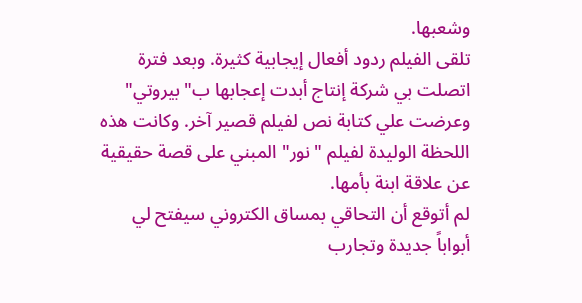وشعبها.
تلقى الفيلم ردود أفعال إيجابية كثيرة. وبعد فترة اتصلت بي شركة إنتاج أبدت إعجابها ب"بيروتي" وعرضت علي كتابة نص لفيلم قصير آخر. وكانت هذه اللحظة الوليدة لفيلم "نور" المبني على قصة حقيقية عن علاقة ابنة بأمها.
لم أتوقع أن التحاقي بمساق الكتروني سيفتح لي أبواباً جديدة وتجارب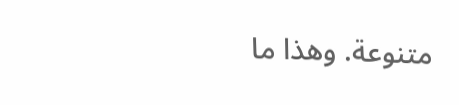متنوعة. وهذا ما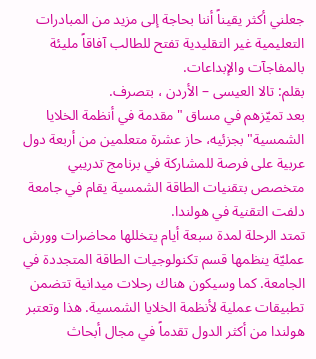جعلني أكثر يقيناً أننا بحاجة إلى مزيد من المبادرات التعليمية غير التقليدية تفتح للطالب آفاقاً مليئة بالمفاجآت والإبداعات.
بقلم: تالا العيسى – الأردن ، بتصرف.
بعد تميّزهم في مساق "مقدمة في أنظمة الخلايا الشمسية" بجزئيه، حاز عشرة متعلمين من أربعة دول عربية على فرصة للمشاركة في برنامج تدريبي متخصص بتقنيات الطاقة الشمسية يقام في جامعة دلفت التقنية في هولندا.
تمتد الرحلة لمدة سبعة أيام يتخللها محاضرات وورش عمليّة ينظمها قسم تكنولوجيات الطاقة المتجددة في الجامعة. كما وسيكون هناك رحلات ميدانية تتضمن تطبيقات عملية لأنظمة الخلايا الشمسية. هذا وتعتبر هولندا من أكثر الدول تقدماً في مجال أبحاث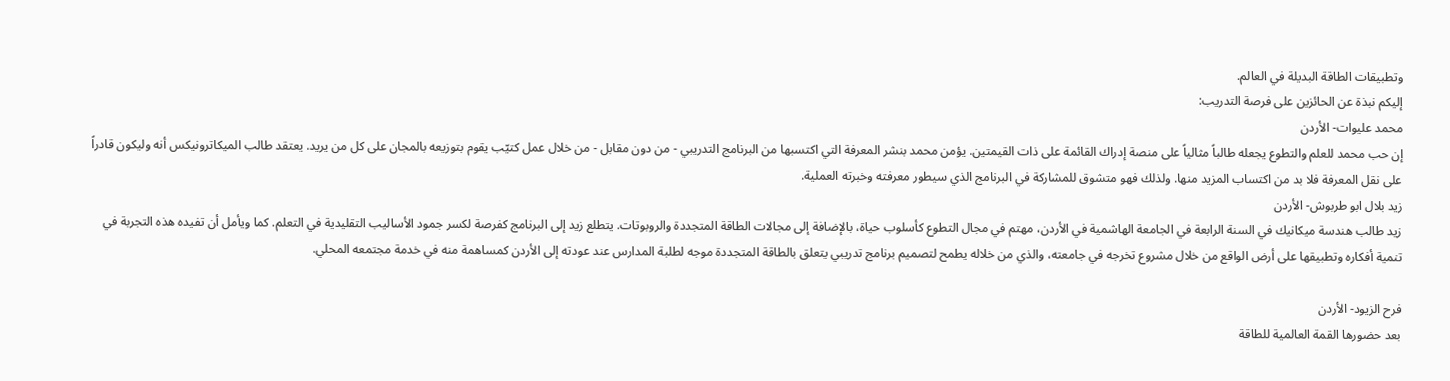وتطبيقات الطاقة البديلة في العالم.
إليكم نبذة عن الحائزين على فرصة التدريب:
محمد عليوات- الأردن
إن حب محمد للعلم والتطوع يجعله طالباً مثالياً على منصة إدراك القائمة على ذات القيمتين. يؤمن محمد بنشر المعرفة التي اكتسبها من البرنامج التدريبي - من دون مقابل - من خلال عمل كتيّب يقوم بتوزيعه بالمجان على كل من يريد. يعتقد طالب الميكاترونيكس أنه وليكون قادراً على نقل المعرفة فلا بد من اكتساب المزيد منها. ولذلك فهو متشوق للمشاركة في البرنامج الذي سيطور معرفته وخبرته العملية.
زيد بلال ابو طربوش- الأردن
زيد طالب هندسة ميكانيك في السنة الرابعة في الجامعة الهاشمية في الأردن، مهتم في مجال التطوع كأسلوب حياة، بالإضافة إلى مجالات الطاقة المتجددة والروبوتات. يتطلع زيد إلى البرنامج كفرصة لكسر جمود الأساليب التقليدية في التعلم. كما ويأمل أن تفيده هذه التجربة في تنمية أفكاره وتطبيقها على أرض الواقع من خلال مشروع تخرجه في جامعته، والذي من خلاله يطمح لتصميم برنامج تدريبي يتعلق بالطاقة المتجددة موجه لطلبة المدارس عند عودته إلى الأردن كمساهمة منه في خدمة مجتمعه المحلي.

فرح الزيود- الأردن
بعد حضورها القمة العالمية للطاقة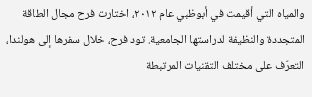والمياه التي أقيمت في أبوظبي عام ٢٠١٢، اختارت فرح مجال الطاقة المتجددة والنظيفة لدراستها الجامعية. تود فرح، خلال سفرها إلى هولندا، التعرّف على مختلف التقنيات المرتبطة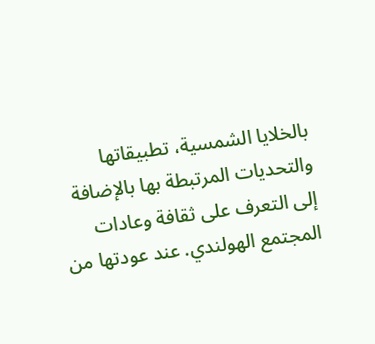بالخلايا الشمسية، تطبيقاتها والتحديات المرتبطة بها بالإضافة إلى التعرف على ثقافة وعادات المجتمع الهولندي. عند عودتها من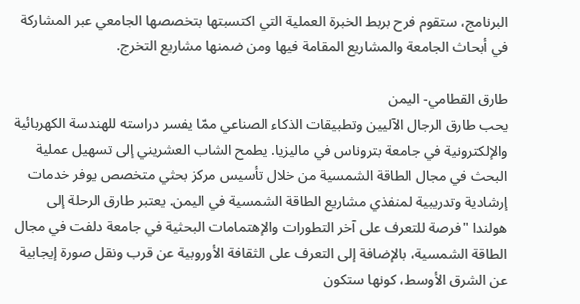البرنامج، ستقوم فرح بربط الخبرة العملية التي اكتسبتها بتخصصها الجامعي عبر المشاركة في أبحاث الجامعة والمشاريع المقامة فيها ومن ضمنها مشاريع التخرج.

طارق القطامي- اليمن
يحب طارق الرجال الآليين وتطبيقات الذكاء الصناعي ممّا يفسر دراسته للهندسة الكهربائية والإلكترونية في جامعة بتروناس في ماليزيا. يطمح الشاب العشريني إلى تسهيل عملية البحث في مجال الطاقة الشمسية من خلال تأسيس مركز بحثي متخصص يوفر خدمات إرشادية وتدريبية لمنفذي مشاريع الطاقة الشمسية في اليمن. يعتبر طارق الرحلة إلى هولندا "فرصة للتعرف على آخر التطورات والإهتمامات البحثية في جامعة دلفت في مجال الطاقة الشمسية، بالإضافة إلى التعرف على الثقافة الأوروبية عن قرب ونقل صورة إيجابية عن الشرق الأوسط، كونها ستكون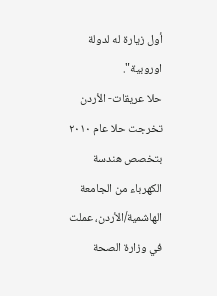أول زيارة له لدولة اوروبية".
حلا عريقات- الأردن
تخرجت حلا عام ٢٠١٠ بتخصص هندسة الكهرباء من الجامعة الهاشمية/الأردن، عملت في وزارة الصحة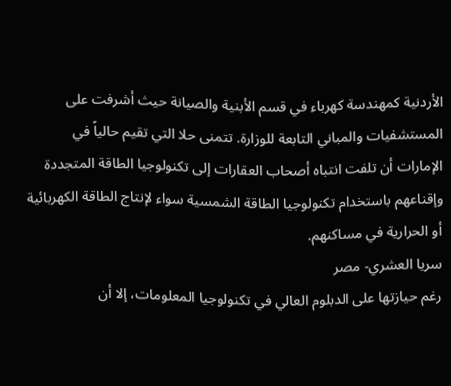الأردنية كمهندسة كهرباء في قسم الأبنية والصيانة حيث أشرفت على المستشفيات والمباني التابعة للوزارة. تتمنى حلا التي تقيم حالياً في الإمارات أن تلفت انتباه أصحاب العقارات إلى تكنولوجيا الطاقة المتجددة وإقناعهم باستخدام تكنولوجيا الطاقة الشمسية سواء لإنتاج الطاقة الكهربائية أو الحرارية في مساكنهم.
سريا العشري- مصر
رغم حيازتها على الدبلوم العالي في تكنولوجيا المعلومات، إلا أن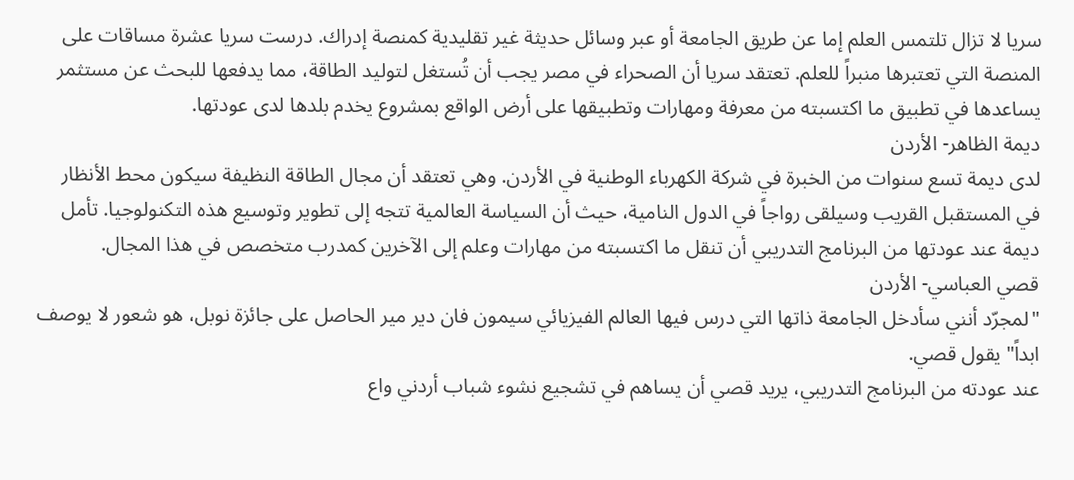سريا لا تزال تلتمس العلم إما عن طريق الجامعة أو عبر وسائل حديثة غير تقليدية كمنصة إدراك. درست سريا عشرة مساقات على المنصة التي تعتبرها منبراً للعلم. تعتقد سريا أن الصحراء في مصر يجب أن تُستغل لتوليد الطاقة، مما يدفعها للبحث عن مستثمر يساعدها في تطبيق ما اكتسبته من معرفة ومهارات وتطبيقها على أرض الواقع بمشروع يخدم بلدها لدى عودتها.
ديمة الظاهر- الأردن
لدى ديمة تسع سنوات من الخبرة في شركة الكهرباء الوطنية في الأردن. وهي تعتقد أن مجال الطاقة النظيفة سيكون محط الأنظار في المستقبل القريب وسيلقى رواجاً في الدول النامية، حيث أن السياسة العالمية تتجه إلى تطوير وتوسيع هذه التكنولوجيا. تأمل ديمة عند عودتها من البرنامج التدريبي أن تنقل ما اكتسبته من مهارات وعلم إلى الآخرين كمدرب متخصص في هذا المجال.
قصي العباسي- الأردن
"لمجرّد أنني سأدخل الجامعة ذاتها التي درس فيها العالم الفيزيائي سيمون فان دير مير الحاصل على جائزة نوبل، هو شعور لا يوصف ابداً" يقول قصي.
عند عودته من البرنامج التدريبي، يريد قصي أن يساهم في تشجيع نشوء شباب أردني واع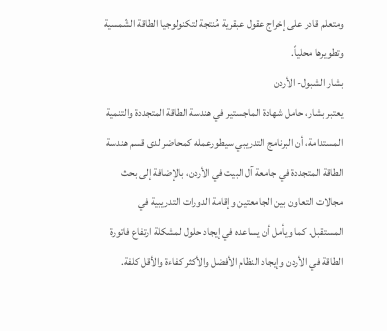ومتعلم قادر على إخراج عقول عبقرية مُنتجة لتكنولوجيا الطاقة الشّمسية وتطويرها محلياً.
بشار الشبول- الأردن
يعتبر بشار، حامل شهادة الماجستير في هندسة الطاقة المتجددة والتنمية المستدامة، أن البرنامج التدريبي سيطورعمله كمحاضر لدى قسم هندسة الطاقة المتجددة في جامعة آل البيت في الأردن، بالإضافة إلى بحث مجالات التعاون بين الجامعتين وإقامة الدورات التدريبية في المستقبل. كما ويأمل أن يساعده في إيجاد حلول لمشكلة ارتفاع فاتورة الطاقة في الأردن وإيجاد النظام الأفضل والأكثر كفاءة والأقل كلفة.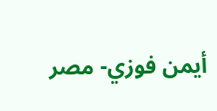أيمن فوزي- مصر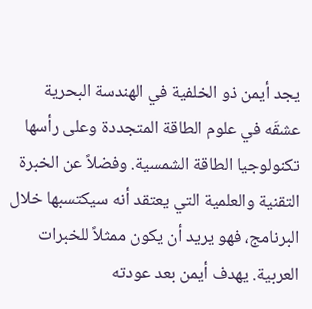يجد أيمن ذو الخلفية في الهندسة البحرية عشقَه في علوم الطاقة المتجددة وعلى رأسها تكنولوجيا الطاقة الشمسية. وفضلاً عن الخبرة التقنية والعلمية التي يعتقد أنه سيكتسبها خلال البرنامج، فهو يريد أن يكون ممثلاً للخبرات العربية. يهدف أيمن بعد عودته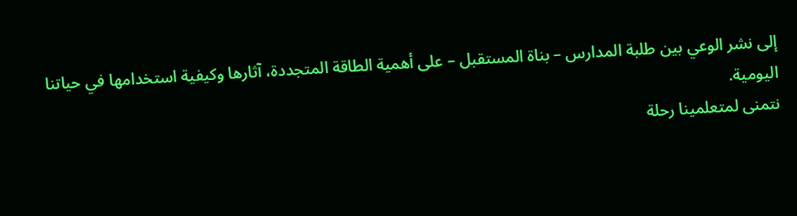إلى نشر الوعي بين طلبة المدارس – بناة المستقبل – على أهمية الطاقة المتجددة، آثارها وكيفية استخدامها في حياتنا اليومية.
نتمنى لمتعلمينا رحلة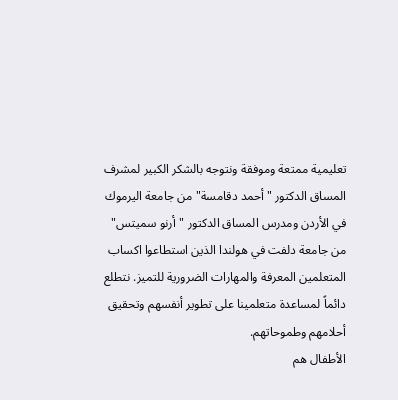تعليمية ممتعة وموفقة ونتوجه بالشكر الكبير لمشرف المساق الدكتور "أحمد دقامسة" من جامعة اليرموك في الأردن ومدرس المساق الدكتور "أرنو سميتس" من جامعة دلفت في هولندا الذين استطاعوا اكساب المتعلمين المعرفة والمهارات الضرورية للتميز. نتطلع دائماً لمساعدة متعلمينا على تطوير أنفسهم وتحقيق أحلامهم وطموحاتهم.
الأطفال هم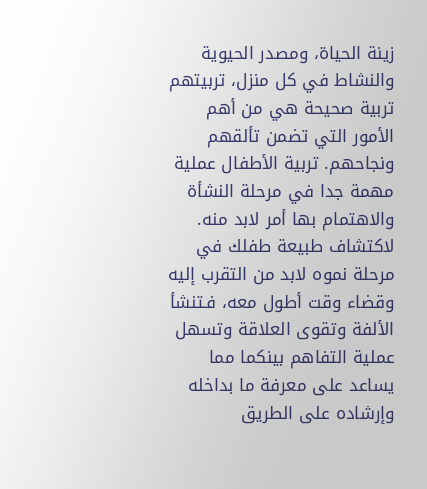زينة الحياة، ومصدر الحيوية والنشاط في كل منزل، تربيتهم تربية صحيحة هي من أهم الأمور التي تضمن تألقهم ونجاحهم. تربية الأطفال عملية مهمة جدا في مرحلة النشأة والاهتمام بها أمر لابد منه.
لاكتشاف طبيعة طفلك في مرحلة نموه لابد من التقرب إليه وقضاء وقت أطول معه، فـتنشأ الألفة وتقوى العلاقة وتسهل عملية التفاهم بينكما مما يساعد على معرفة ما بداخله وإرشاده على الطريق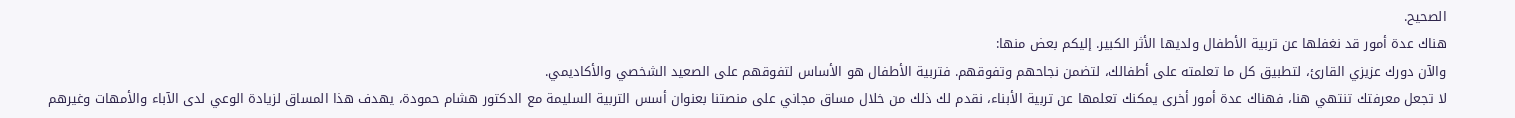الصحيح.
هناك عدة أمور قد نغفلها عن تربية الأطفال ولديها الأثر الكبير. إليكم بعض منها:
والآن دورك عزيزي القارئ، لتطبيق كل ما تعلمته على أطفالك، لتضمن نجاحهم وتفوقهم. فتربية الأطفال هو الأساس لتفوقهم على الصعيد الشخصي والأكاديمي.
لا تجعل معرفتك تنتهي هنا، فهناك عدة أمور أخرى يمكنك تعلمها عن تربية الأبناء، نقدم لك ذلك من خلال مساق مجاني على منصتنا بعنوان أسس التربية السليمة مع الدكتور هشام حمودة، يهدف هذا المساق لزيادة الوعي لدى الآباء والأمهات وغيرهم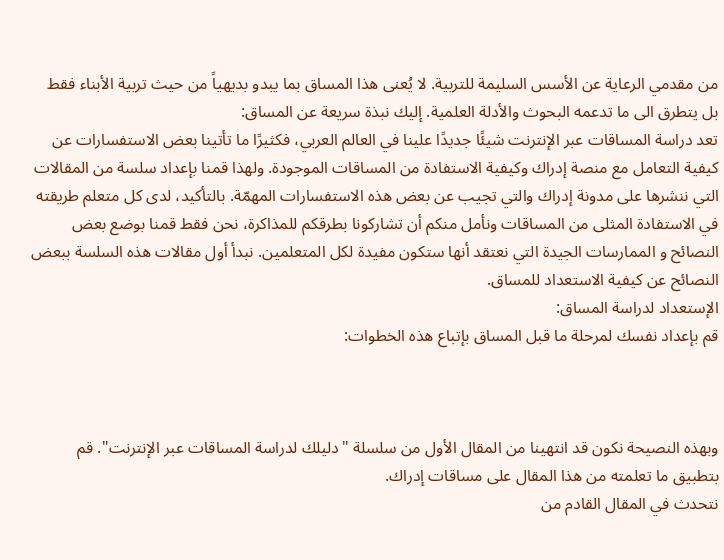من مقدمي الرعاية عن الأسس السليمة للتربية. لا يُعنى هذا المساق بما يبدو بديهياً من حيث تربية الأبناء فقط بل يتطرق الى ما تدعمه البحوث والأدلة العلمية. إليك نبذة سريعة عن المساق:
تعد دراسة المساقات عبر الإنترنت شيئًا جديدًا علينا في العالم العربي، فكثيرًا ما تأتينا بعض الاستفسارات عن كيفية التعامل مع منصة إدراك وكيفية الاستفادة من المساقات الموجودة. ولهذا قمنا بإعداد سلسة من المقالات التي ننشرها على مدونة إدراك والتي تجيب عن بعض هذه الاستفسارات المهمّة. بالتأكيد، لدى كل متعلم طريقته في الاستفادة المثلى من المساقات ونأمل منكم أن تشاركونا بطرقكم للمذاكرة، نحن فقط قمنا بوضع بعض النصائح و الممارسات الجيدة التي نعتقد أنها ستكون مفيدة لكل المتعلمين. نبدأ أول مقالات هذه السلسة ببعض النصائح عن كيفية الاستعداد للمساق.
الإستعداد لدراسة المساق:
قم بإعداد نفسك لمرحلة ما قبل المساق بإتباع هذه الخطوات:



وبهذه النصيحة نكون قد انتهينا من المقال الأول من سلسلة "دليلك لدراسة المساقات عبر الإنترنت". قم بتطبيق ما تعلمته من هذا المقال على مساقات إدراك.
نتحدث في المقال القادم من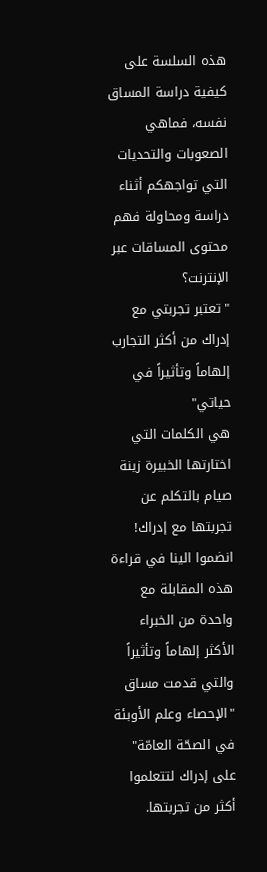هذه السلسة على كيفية دراسة المساق نفسه، فماهي الصعوبات والتحديات التي تواجهكم أثناء دراسة ومحاولة فهم محتوى المساقات عبر الإنترنت؟
"تعتبر تجربتي مع إدراك من أكثر التجارب إلهاماً وتأثيراً في حياتي"
هي الكلمات التي اختارتها الخبيرة زينة صيام بالتكلم عن تجربتها مع إدراك! انضموا الينا في قراءة هذه المقابلة مع واحدة من الخبراء الأكثر إلهاماً وتأثيراً والتي قدمت مساق "الإحصاء وعلم الأوبئة في الصحّة العامّة" على إدراك لتتعلموا أكثر من تجربتها.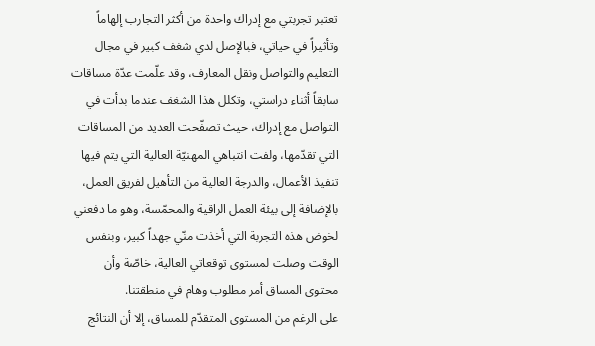تعتبر تجربتي مع إدراك واحدة من أكثر التجارب إلهاماً وتأثيراً في حياتي، فبالإصل لدي شغف كبير في مجال التعليم والتواصل ونقل المعارف، وقد علّمت عدّة مساقات سابقاً أثناء دراستي، وتكلل هذا الشغف عندما بدأت في التواصل مع إدراك، حيث تصفّحت العديد من المساقات التي تقدّمها، ولفت انتباهي المهنيّة العالية التي يتم فيها تنفيذ الأعمال، والدرجة العالية من التأهيل لفريق العمل، بالإضافة إلى بيئة العمل الراقية والمحمّسة، وهو ما دفعني لخوض هذه التجربة التي أخذت منّي جهداً كبير، وبنفس الوقت وصلت لمستوى توقعاتي العالية، خاصّة وأن محتوى المساق أمر مطلوب وهام في منطقتنا.
على الرغم من المستوى المتقدّم للمساق، إلا أن النتائج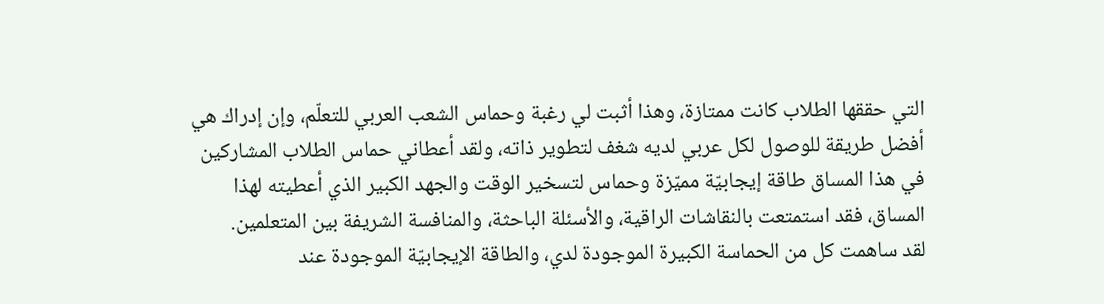التي حققها الطلاب كانت ممتازة، وهذا أثبت لي رغبة وحماس الشعب العربي للتعلّم، وإن إدراك هي أفضل طريقة للوصول لكل عربي لديه شغف لتطوير ذاته، ولقد أعطاني حماس الطلاب المشاركين في هذا المساق طاقة إيجابيّة مميّزة وحماس لتسخير الوقت والجهد الكبير الذي أعطيته لهذا المساق، فقد استمتعت بالنقاشات الراقية، والأسئلة الباحثة، والمنافسة الشريفة بين المتعلمين.
لقد ساهمت كل من الحماسة الكبيرة الموجودة لدي، والطاقة الإيجابيّة الموجودة عند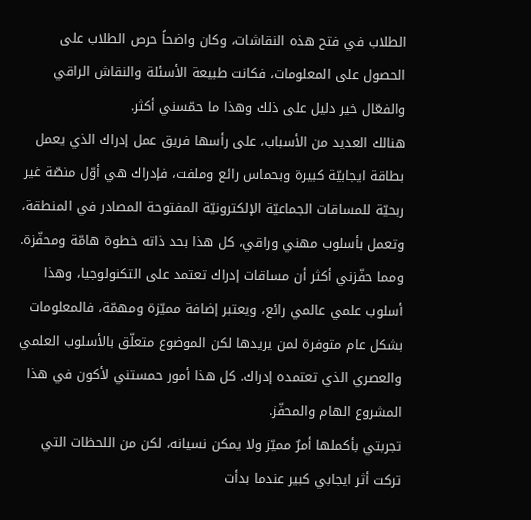الطلاب في فتح هذه النقاشات، وكان واضحاً حرص الطلاب على الحصول على المعلومات، فكانت طبيعة الأسئلة والنقاش الراقي والفعّال خير دليل على ذلك وهذا ما حمّسني أكثر.
هنالك العديد من الأسباب، على رأسها فريق عمل إدراك الذي يعمل بطاقة ايجابيّة كبيرة وبحماس رائع وملفت، فإدراك هي أوّل منصّة غير ربحيّة للمساقات الجماعيّة الإلكترونيّة المفتوحة المصادر في المنطقة، وتعمل بأسلوب مهني وراقي، كل هذا بحد ذاته خطوة هامّة ومحفّزة. ومما حفّزني أكثر أن مساقات إدراك تعتمد على التكنولوجيا، وهذا أسلوب علمي عالمي رائع، ويعتبر إضافة مميّزة ومهمّة، فالمعلومات بشكل عام متوفرة لمن يريدها لكن الموضوع متعلّق بالأسلوب العلمي والعصري الذي تعتمده إدراك. كل هذا أمور حمستني لأكون في هذا المشروع الهام والمحفّز.
تجربتي بأكملها أمرٌ مميّز ولا يمكن نسيانه، لكن من اللحظات التي تركت أثر ايجابي كبير عندما بدأت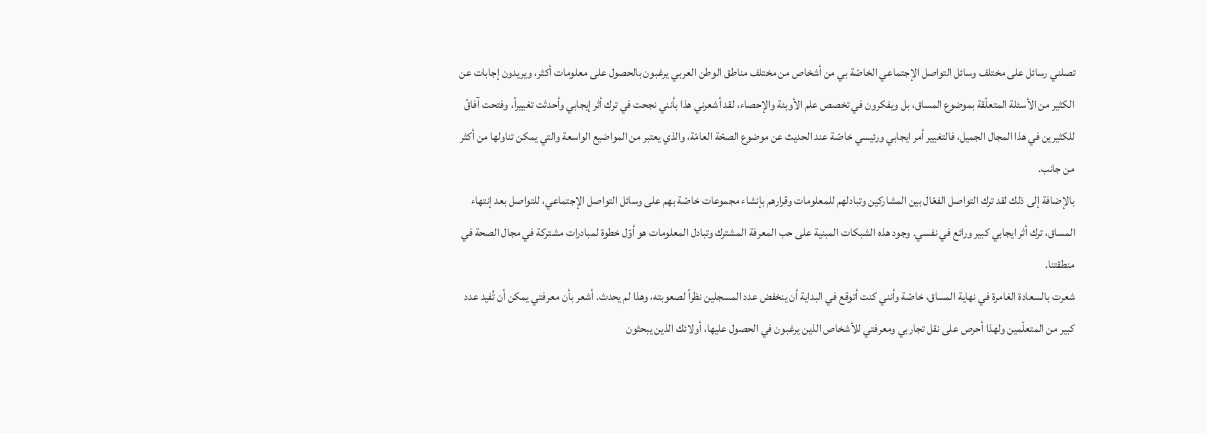تصلني رسائل على مختلف وسائل التواصل الإجتماعي الخاصّة بي من أشخاص من مختلف مناطق الوطن العربي يرغبون بالحصول على معلومات أكثر، ويريدون إجابات عن الكثير من الأسئلة المتعلّقة بموضوع المساق، بل ويفكرون في تخصص علم الأوبئة والإحصاء، لقد أشعرني هذا بأنني نجحت في ترك أثر إيجابي وأحدثت تغييراً، وفتحت آفاقً للكثيرين في هذا المجال الجميل، فالتغيير أمر ايجابي ورئيسي خاصّة عند الحديث عن موضوع الصحّة العامّة، والذي يعتبر من المواضيع الواسعة والتي يمكن تناولها من أكثر من جانب.
بالإضافة إلى ذلك لقد ترك التواصل الفعّال بين المشاركين وتبادلهم للمعلومات وقرارهم بإنشاء مجموعات خاصّة بهم على وسائل التواصل الإجتماعي، للتواصل بعد إنتهاء المساق، ترك أثر ايجابي كبير ورائع في نفسي. وجود هذه الشبكات المبنية على حب المعرفة المشترك وتبادل المعلومات هو أوّل خطوة لمبادرات مشتركة في مجال الصحة في منطقتنا.
شعرت بالسعادة الغامرة في نهاية المساق، خاصّة وأنني كنت أتوقع في البداية أن ينخفض عدد المسجلين نظراً لصعوبته، وهذا لم يحدث. أشعر بأن معرفتي يمكن أن تُفيد عدد كبير من المتعلّمين ولهذا أحرص على نقل تجاربي ومعرفتي للأشخاص الذين يرغبون في الحصول عليها، أولائك الذين يبحثون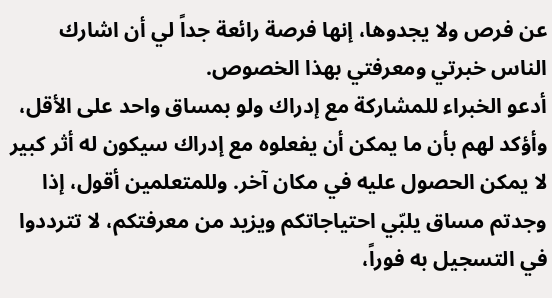عن فرص ولا يجدوها، إنها فرصة رائعة جداً لي أن اشارك الناس خبرتي ومعرفتي بهذا الخصوص.
أدعو الخبراء للمشاركة مع إدراك ولو بمساق واحد على الأقل، وأؤكد لهم بأن ما يمكن أن يفعلوه مع إدراك سيكون له أثر كبير لا يمكن الحصول عليه في مكان آخر. وللمتعلمين أقول، إذا وجدتم مساق يلبّي احتياجاتكم ويزيد من معرفتكم، لا تترددوا في التسجيل به فوراً،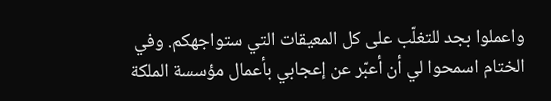واعملوا بجد للتغلّب على كل المعيقات التي ستواجهكم. وفي الختام اسمحوا لي أن أعبّر عن إعجابي بأعمال مؤسسة الملكة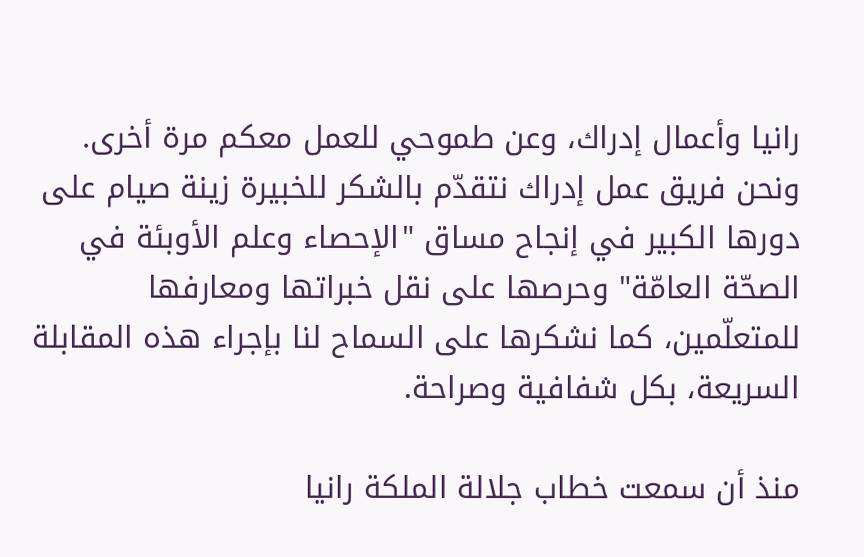رانيا وأعمال إدراك، وعن طموحي للعمل معكم مرة أخرى.
ونحن فريق عمل إدراك نتقدّم بالشكر للخبيرة زينة صيام على دورها الكبير في إنجاح مساق "الإحصاء وعلم الأوبئة في الصحّة العامّة" وحرصها على نقل خبراتها ومعارفها للمتعلّمين، كما نشكرها على السماح لنا بإجراء هذه المقابلة السريعة، بكل شفافية وصراحة.

منذ أن سمعت خطاب جلالة الملكة رانيا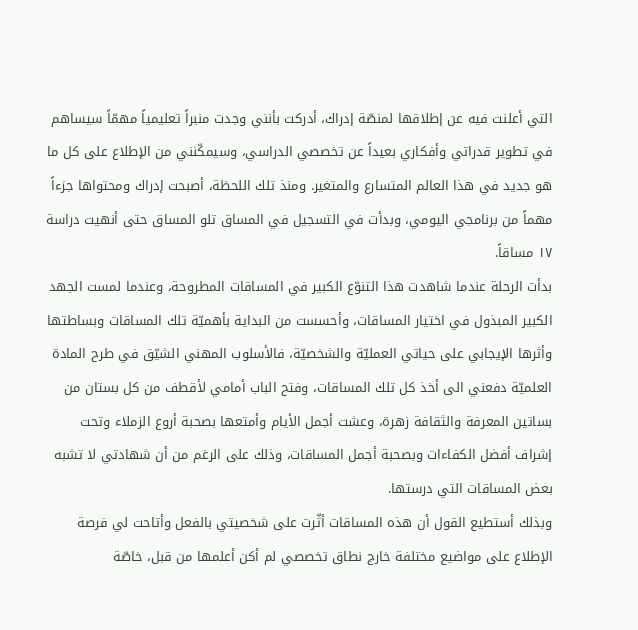التي أعلنت فيه عن إطلاقها لمنصّة إدراك، أدركت بأنني وجدت منبراً تعليمياً مهمّاً سيساهم في تطوير قدراتي وأفكاري بعيداً عن تخصصي الدراسي، وسيمكّنني من الإطلاع على كل ما هو جديد في هذا العالم المتسارع والمتغير. ومنذ تلك اللحظة، أصبحت إدراك ومحتواها جزءاً مهماً من برنامجي اليومي، وبدأت في التسجيل في المساق تلو المساق حتى أنهيت دراسة ١٧ مساقاً.
بدأت الرحلة عندما شاهدت هذا التنوّع الكبير في المساقات المطروحة، وعندما لمست الجهد الكبير المبذول في اختيار المساقات، وأحسست من البداية بأهميّة تلك المساقات وبساطتها وأثرها الإيجابي على حياتي العمليّة والشخصيّة، فالأسلوب المهني الشيّق في طرح المادة العلميّة دفعني الى أخذ كل تلك المساقات، وفتح الباب أمامي لأقطف من كل بستان من بساتين المعرفة والثقافة زهرة، وعشت أجمل الأيام وأمتعها بصحبة أروع الزملاء وتحت إشراف أفضل الكفاءات وبصحبة أجمل المساقات، وذلك على الرغم من أن شهادتي لا تشبه بعض المساقات التي درستها.
وبذلك أستطيع القول أن هذه المساقات أثّرت على شخصيتي بالفعل وأتاحت لي فرصة الإطلاع على مواضيع مختلفة خارج نطاق تخصصي لم أكن أعلمها من قبل، خاصّة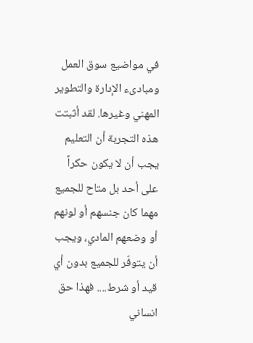في مواضيع سوق العمل ومبادىء الإدارة والتطوير المهني وغيرها. لقد أثبتت هذه التجربة أن التعليم يجب أن لا يكون حكراً على أحد بل متاح للجميع مهما كان جنسهم أو لونهم أو وضعهم المادي، ويجب أن يتوفّر للجميع بدون أي قيد أو شرط.... فهذا حق انساني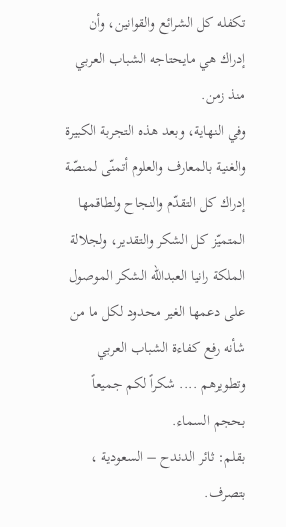تكفله كل الشرائع والقوانين، وأن إدراك هي مايحتاجه الشباب العربي منذ زمن.
وفي النهاية، وبعد هذه التجربة الكبيرة والغنية بالمعارف والعلوم أتمنّى لمنصّة إدراك كل التقدّم والنجاح ولطاقمها المتميّز كل الشكر والتقدير، ولجلالة الملكة رانيا العبدالله الشكر الموصول على دعمها الغير محدود لكل ما من شأنه رفع كفاءة الشباب العربي وتطويرهم .... شكراً لكم جميعاً بحجم السماء.
بقلم: ثائر الدندح – السعودية ، بتصرف.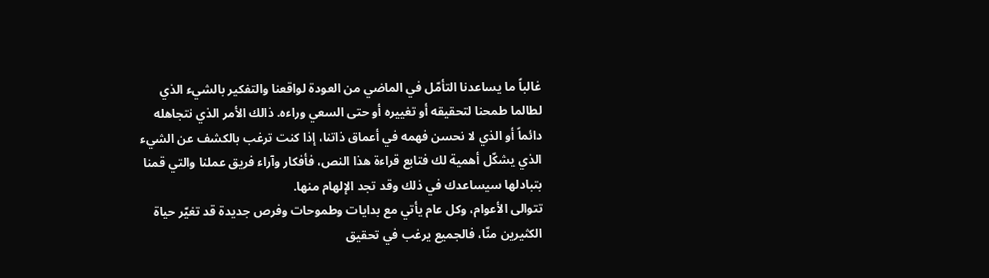غالباً ما يساعدنا التأمّل في الماضي من العودة لواقعنا والتفكير بالشيء الذي لطالما طمحنا لتحقيقه أو تغييره أو حتى السعي وراءه. ذالك الأمر الذي نتجاهله دائماً أو الذي لا نحسن فهمه في أعماق ذاتنا، إذا كنت ترغب بالكشف عن الشيء الذي يشكّل أهمية لك فتابع قراءة هذا النص، فأفكار وآراء فريق عملنا والتي قمنا بتبادلها سيساعدك في ذلك وقد تجد الإلهام منها.
تتوالى الأعوام، وكل عام يأتي مع بدايات وطموحات وفرص جديدة قد تغيّر حياة الكثيرين منّا، فالجميع يرغب في تحقيق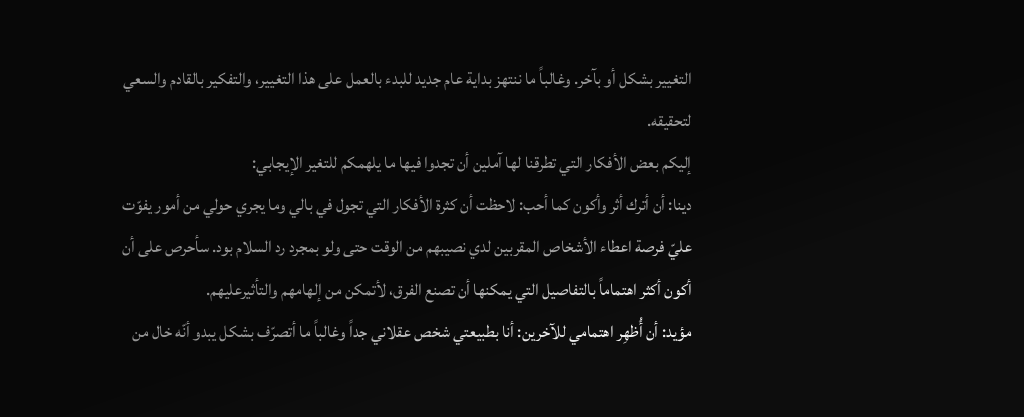التغيير بشكل أو بآخر. وغالباً ما ننتهز بداية عام جديد للبدء بالعمل على هذا التغيير، والتفكير بالقادم والسعي لتحقيقه.
إليكم بعض الأفكار التي تطرقنا لها آملين أن تجدوا فيها ما يلهمكم للتغير الإيجابي:
دينا: أن أترك أثر وأكون كما أحب: لاحظت أن كثرة الأفكار التي تجول في بالي وما يجري حولي من أمور يفوّت عليّ فرصة اعطاء الأشخاص المقربين لدي نصيبهم من الوقت حتى ولو بمجرد رد السلام بود. سأحرص على أن أكون أكثر اهتماماً بالتفاصيل التي يمكنها أن تصنع الفرق، لأتمكن من إلهامهم والتأثيرعليهم.
مؤيد: أن أُظهِر اهتمامي للآخرين: أنا بطبيعتي شخص عقلاني جداً وغالباً ما أتصرّف بشكل يبدو أنّه خال من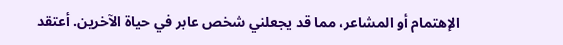الإهتمام أو المشاعر، مما قد يجعلني شخص عابر في حياة الآخرين. أعتقد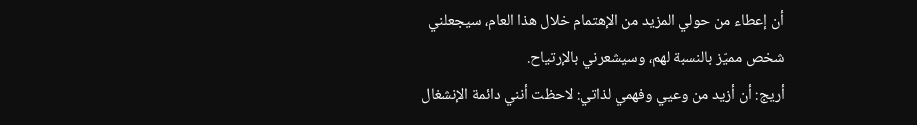أن إعطاء من حولي المزيد من الإهتمام خلال هذا العام، سيجعلني شخص مميّز بالنسبة لهم، وسيشعرني بالإرتياح.
أريج: أن أزيد من وعيي وفهمي لذاتي: لاحظت أنني دائمة الإنشغال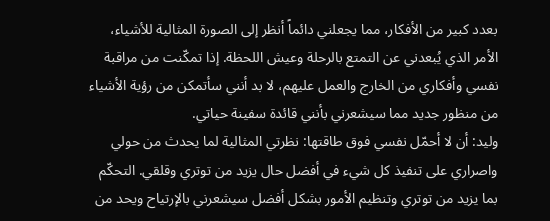بعدد كبير من الأفكار، مما يجعلني دائماً أنظر إلى الصورة المثالية للأشياء، الأمر الذي يُبعدني عن التمتع بالرحلة وعيش اللحظة. إذا تمكّنت من مراقبة نفسي وأفكاري من الخارج والعمل عليهم، لا بد أنني سأتمكن من رؤية الأشياء من منظور جديد مما سيشعرني بأنني قائدة سفينة حياتي.
وليد: أن لا أحمّل نفسي فوق طاقتها: نظرتي المثالية لما يحدث من حولي واصراري على تنفيذ كل شيء في أفضل حال يزيد من توتري وقلقي. التحكّم بما يزيد من توتري وتنظيم الأمور بشكل أفضل سيشعرني بالإرتياح ويحد من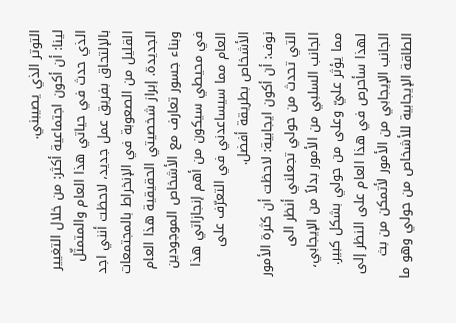التوتر الذي يصيبني.
لينا: أن أكون اجتماعية أكثر: من خلال التغيير الذي حدث في حياتي هذا العام والمتمثّل بالإلتحاق بفريق عمل جديد، لاحظت أنني اجد القليل من الصعوبة في الإنخراط بالمجتمعات الجديدة. إبراز شخصيتي الحقيقية هذا العام وبناء جسور تعارف مع الأشخاص الموجودين في محيطي سيكون من أهم إنجازاتي هذا العام مما سيساعدني في التعرّف على الأشخاص بطريقة أفضل.
نوف: أن أكون ايجابية: لاحظت أن كثرة الأمور التي تحدث من حولي تجعلني أنظر الى الجانب السلبي من الأمور بدلاً من الإيجابي، مما يؤثر عليّ وعلى من حولي بشكل كبير. لهذا سأحرص في هذا العام على النظر إلى الجانب الإيجابي من الأمور لأتمكن من بث الطاقة الإيجابية للأشخاص من حولي وهو ما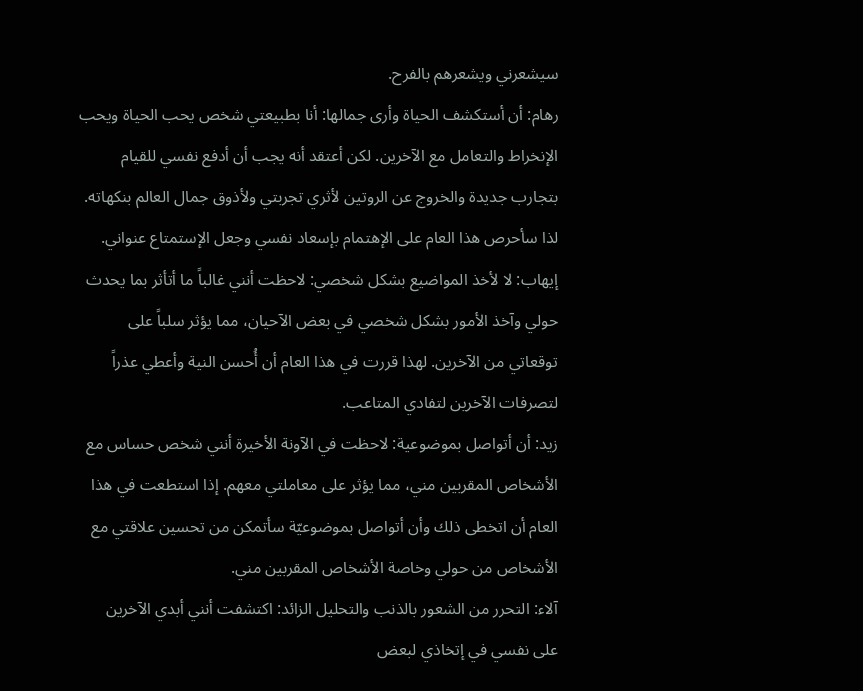سيشعرني ويشعرهم بالفرح.
رهام: أن أستكشف الحياة وأرى جمالها: أنا بطبيعتي شخص يحب الحياة ويحب الإنخراط والتعامل مع الآخرين. لكن أعتقد أنه يجب أن أدفع نفسي للقيام بتجارب جديدة والخروج عن الروتين لأثري تجربتي ولأذوق جمال العالم بنكهاته. لذا سأحرص هذا العام على الإهتمام بإسعاد نفسي وجعل الإستمتاع عنواني.
إيهاب: لا لأخذ المواضيع بشكل شخصي: لاحظت أنني غالباً ما أتأثر بما يحدث حولي وآخذ الأمور بشكل شخصي في بعض الآحيان، مما يؤثر سلباً على توقعاتي من الآخرين. لهذا قررت في هذا العام أن أُحسن النية وأعطي عذراً لتصرفات الآخرين لتفادي المتاعب.
زيد: أن أتواصل بموضوعية: لاحظت في الآونة الأخيرة أنني شخص حساس مع الأشخاص المقربين مني، مما يؤثر على معاملتي معهم. إذا استطعت في هذا العام أن اتخطى ذلك وأن أتواصل بموضوعيّة سأتمكن من تحسين علاقتي مع الأشخاص من حولي وخاصة الأشخاص المقربين مني.
آلاء: التحرر من الشعور بالذنب والتحليل الزائد: اكتشفت أنني أبدي الآخرين على نفسي في إتخاذي لبعض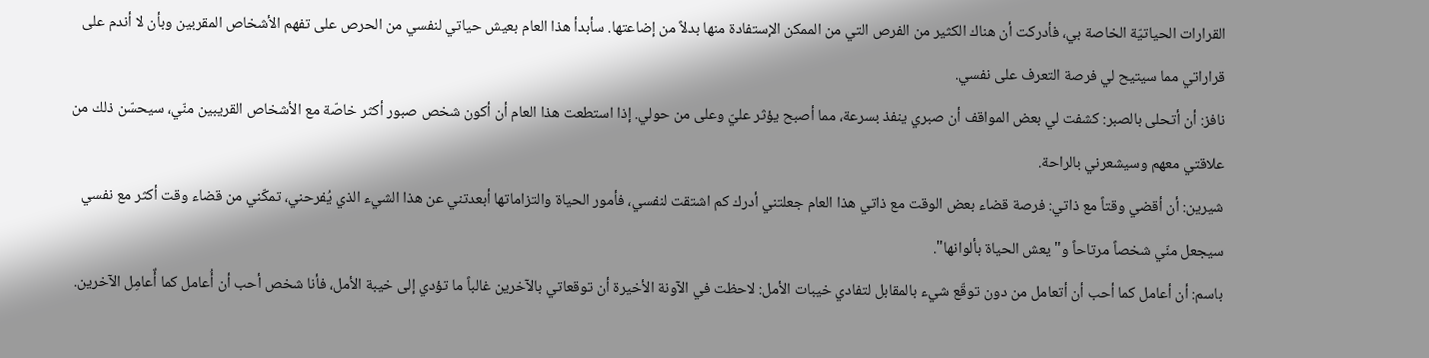القرارات الحياتيّة الخاصة بي، فأدركت أن هناك الكثير من الفرص التي من الممكن الإستفادة منها بدلاً من إضاعتها. سأبدأ هذا العام بعيش حياتي لنفسي من الحرص على تفهم الأشخاص المقربين وبأن لا أندم على قراراتي مما سيتيح لي فرصة التعرف على نفسي.
نافز: أن أتحلى بالصبر: كشفت لي بعض المواقف أن صبري ينفذ بسرعة، مما أصبح يؤثر عليّ وعلى من حولي. إذا استطعت هذا العام أن أكون شخص صبور أكثر خاصّة مع الأشخاص القريبين منّي، سيحسّن ذلك من علاقتي معهم وسيشعرني بالراحة.
شيرين: أن أقضي وقتاً مع ذاتي: فرصة قضاء بعض الوقت مع ذاتي هذا العام جعلتني أدرك كم اشتقت لنفسي، فأمور الحياة والتزاماتها أبعدتني عن هذا الشيء الذي يُفرحني، تمكّني من قضاء وقت أكثر مع نفسي سيجعل منّي شخصاً مرتاحاً و"يعش الحياة بألوانها".
باسم: أن أعامل كما أحب أن أتعامل من دون توقّع شيء بالمقابل لتفادي خيبات الأمل: لاحظت في الآونة الأخيرة أن توقعاتي بالآخرين غالباً ما تؤدي إلى خيبة الأمل، فأنا شخص أحب أن أُعامل كما أٌعامِل الآخرين.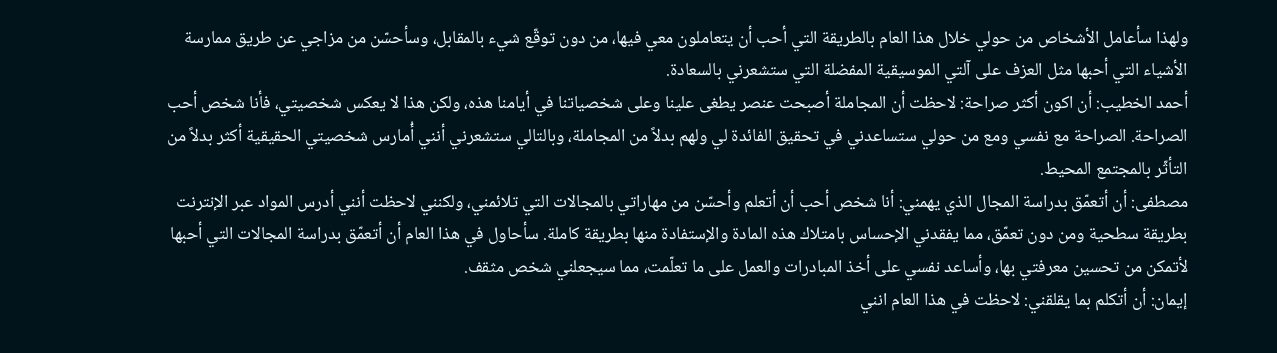ولهذا سأعامل الأشخاص من حولي خلال هذا العام بالطريقة التي أحب أن يتعاملون معي فيها، من دون توقّع شيء بالمقابل، وسأحسّن من مزاجي عن طريق ممارسة الأشياء التي أحبها مثل العزف على آلتي الموسيقية المفضلة التي ستشعرني بالسعادة.
أحمد الخطيب: أن اكون أكثر صراحة: لاحظت أن المجاملة أصبحت عنصر يطغى علينا وعلى شخصياتنا في أيامنا هذه، ولكن هذا لا يعكس شخصيتي، فأنا شخص أحب الصراحة. الصراحة مع نفسي ومع من حولي ستساعدني في تحقيق الفائدة لي ولهم بدلاً من المجاملة، وبالتالي ستشعرني أنني أُمارس شخصيتي الحقيقية أكثر بدلاً من التأثّر بالمجتمع المحيط.
مصطفى: أن أتعمّق بدراسة المجال الذي يهمني: أنا شخص أحب أن أتعلم وأحسّن من مهاراتي بالمجالات التي تلائمني، ولكنني لاحظت أنني أدرس المواد عبر الإنترنت بطريقة سطحية ومن دون تعمّق، مما يفقدني الإحساس بامتلاك هذه المادة والإستفادة منها بطريقة كاملة. سأحاول في هذا العام أن أتعمّق بدراسة المجالات التي أحبها لأتمكن من تحسين معرفتي بها، وأساعد نفسي على أخذ المبادرات والعمل على ما تعلّمت، مما سيجعلني شخص مثقف.
إيمان: أن أتكلم بما يقلقني: لاحظت في هذا العام انني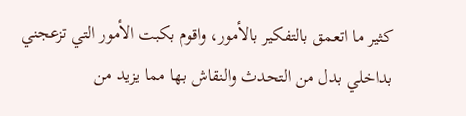كثير ما اتعمق بالتفكير بالأمور، واقوم بكبت الأمور التي تزعجني بداخلي بدل من التحدث والنقاش بها مما يزيد من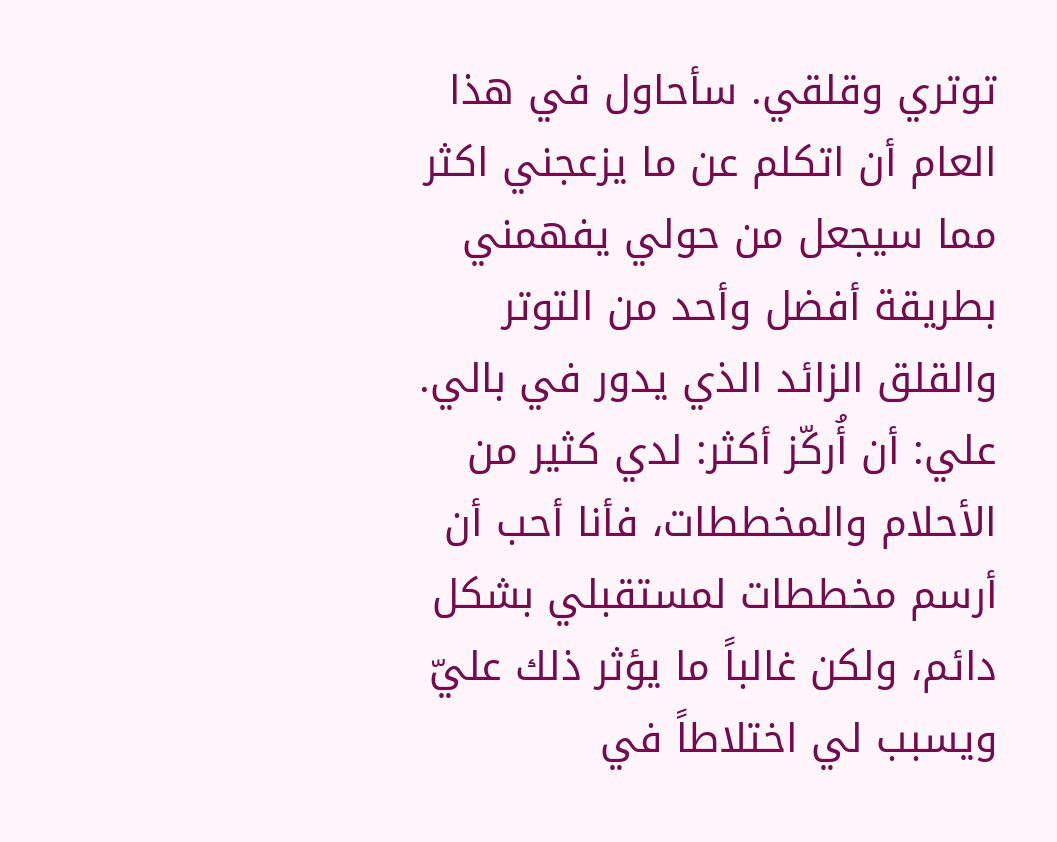توتري وقلقي. سأحاول في هذا العام أن اتكلم عن ما يزعجني اكثر مما سيجعل من حولي يفهمني بطريقة أفضل وأحد من التوتر والقلق الزائد الذي يدور في بالي.
علي: أن أُركّز أكثر: لدي كثير من الأحلام والمخططات، فأنا أحب أن أرسم مخططات لمستقبلي بشكل دائم، ولكن غالباً ما يؤثر ذلك عليّ ويسبب لي اختلاطاً في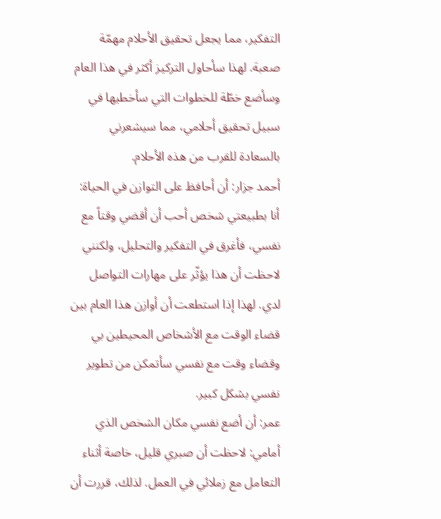التفكير، مما يجعل تحقيق الأحلام مهمّة صعبة. لهذا سأحاول التركيز أكثر في هذا العام وسأضع خطّة للخطوات التي سأخطيها في سبيل تحقيق أحلامي، مما سيشعرني بالسعادة للقرب من هذه الأحلام.
أحمد جزار: أن أحافظ على التوازن في الحياة: أنا بطبيعتي شخص أحب أن أقضي وقتاً مع نفسي، فأغرق في التفكير والتحليل، ولكنني لاحظت أن هذا يؤثّر على مهارات التواصل لدي. لهذا إذا استطعت أن أوازن هذا العام بين قضاء الوقت مع الأشخاص المحيطين بي وقضاء وقت مع نفسي سأتمكن من تطوير نفسي بشكل كبير.
عمر: أن أضع نفسي مكان الشخص الذي أمامي: لاحظت أن صبري قليل، خاصة أثناء التعامل مع زملائي في العمل. لذلك، قررت أن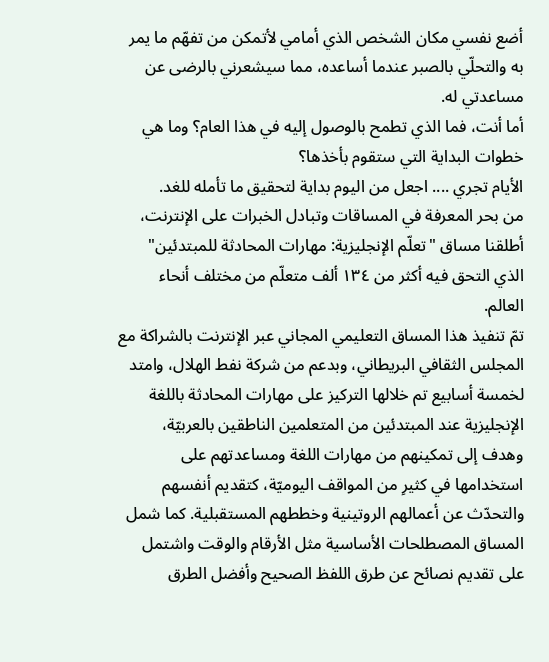أضع نفسي مكان الشخص الذي أمامي لأتمكن من تفهّم ما يمر به والتحلّي بالصبر عندما أساعده، مما سيشعرني بالرضى عن مساعدتي له.
أما أنت، فما الذي تطمح بالوصول إليه في هذا العام؟ وما هي خطوات البداية التي ستقوم بأخذها؟
الأيام تجري .... اجعل من اليوم بداية لتحقيق ما تأمله للغد.
من بحر المعرفة في المساقات وتبادل الخبرات على الإنترنت، أطلقنا مساق "تعلّم الإنجليزية: مهارات المحادثة للمبتدئين" الذي التحق فيه أكثر من ١٣٤ ألف متعلّم من مختلف أنحاء العالم.
تمّ تنفيذ هذا المساق التعليمي المجاني عبر الإنترنت بالشراكة مع المجلس الثقافي البريطاني، وبدعم من شركة نفط الهلال، وامتد لخمسة أسابيع تم خلالها التركيز على مهارات المحادثة باللغة الإنجليزية عند المبتدئين من المتعلمين الناطقين بالعربيّة، وهدف إلى تمكينهم من مهارات اللغة ومساعدتهم على استخدامها في كثيرِ من المواقف اليوميّة، كتقديم أنفسهم والتحدّث عن أعمالهم الروتينية وخططهم المستقبلية. كما شمل المساق المصطلحات الأساسية مثل الأرقام والوقت واشتمل على تقديم نصائح عن طرق اللفظ الصحيح وأفضل الطرق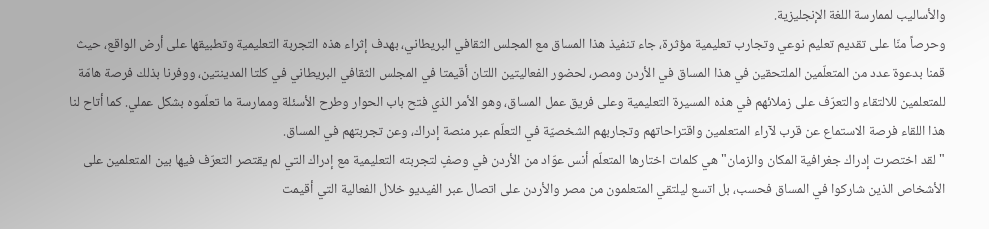والأساليب لممارسة اللغة الإنجليزية.
وحرصاً منّا على تقديم تعليم نوعي وتجارب تعليمية مؤثرة، جاء تنفيذ هذا المساق مع المجلس الثقافي البريطاني، بهدف إثراء هذه التجربة التعليمية وتطبيقها على أرض الواقع، حيث قمنا بدعوة عدد من المتعلّمين الملتحقين في هذا المساق في الأردن ومصر، لحضور الفعاليتين اللتان أقيمتا في المجلس الثقافي البريطاني في كلتا المدينتين، ووفرنا بذلك فرصة هامّة للمتعلمين للالتقاء والتعرّف على زملائهم في هذه المسيرة التعليمية وعلى فريق عمل المساق، وهو الأمر الذي فتح باب الحوار وطرح الأسئلة وممارسة ما تعلّموه بشكل عملي. كما أتاح لنا هذا اللقاء فرصة الاستماع عن قرب لآراء المتعلمين واقتراحاتهم وتجاربهم الشخصيّة في التعلّم عبر منصة إدراك، وعن تجربتهم في المساق.
"لقد اختصرت إدراك جغرافية المكان والزمان" هي كلمات اختارها المتعلّم أنس عوّاد من الأردن في وصفٍ لتجربته التعليمية مع إدراك التي لم يقتصر التعرّف فيها بين المتعلمين على الأشخاص الذين شاركوا في المساق فحسب، بل اتسع ليلتقي المتعلمون من مصر والأردن على اتصال عبر الفيديو خلال الفعالية التي أقيمت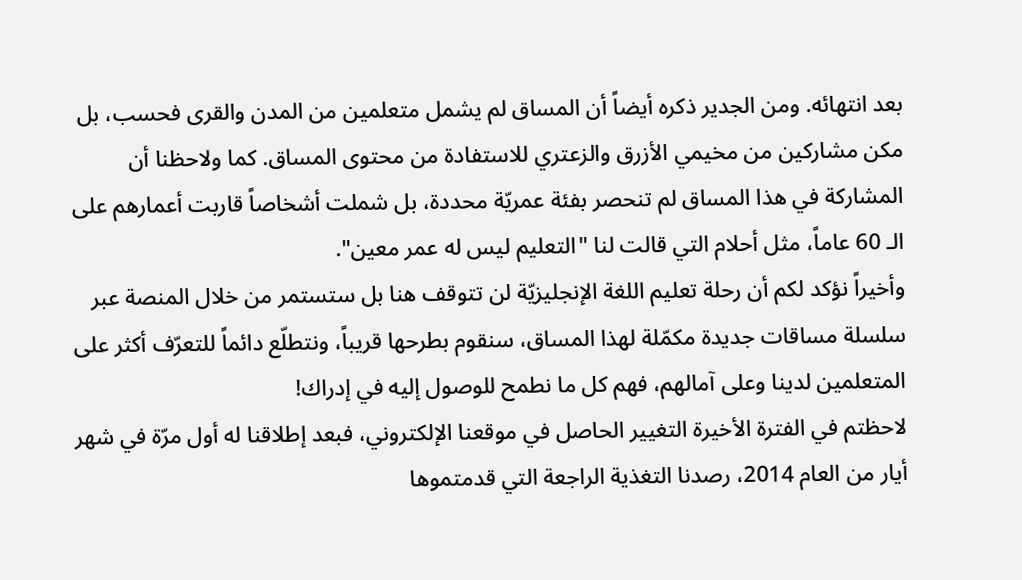بعد انتهائه. ومن الجدير ذكره أيضاً أن المساق لم يشمل متعلمين من المدن والقرى فحسب، بل مكن مشاركين من مخيمي الأزرق والزعتري للاستفادة من محتوى المساق. كما ولاحظنا أن المشاركة في هذا المساق لم تنحصر بفئة عمريّة محددة، بل شملت أشخاصاً قاربت أعمارهم على الـ 60 عاماً، مثل أحلام التي قالت لنا "التعليم ليس له عمر معين".
وأخيراً نؤكد لكم أن رحلة تعليم اللغة الإنجليزيّة لن تتوقف هنا بل ستستمر من خلال المنصة عبر سلسلة مساقات جديدة مكمّلة لهذا المساق، سنقوم بطرحها قريباً، ونتطلّع دائماً للتعرّف أكثر على المتعلمين لدينا وعلى آمالهم، فهم كل ما نطمح للوصول إليه في إدراك!
لاحظتم في الفترة الأخيرة التغيير الحاصل في موقعنا الإلكتروني، فبعد إطلاقنا له أول مرّة في شهر أيار من العام 2014، رصدنا التغذية الراجعة التي قدمتموها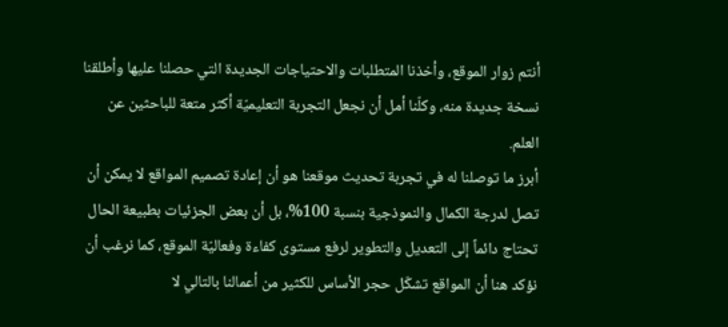أنتم زوار الموقع، وأخذنا المتطلبات والاحتياجات الجديدة التي حصلنا عليها وأطلقنا نسخة جديدة منه، وكلّنا أمل أن نجعل التجربة التعليميّة أكثر متعة للباحثين عن العلم.
أبرز ما توصلنا له في تجربة تحديث موقعنا هو أن إعادة تصميم المواقع لا يمكن أن تصل لدرجة الكمال والنموذجية بنسبة 100%، بل أن بعض الجزئيات بطبيعة الحال تحتاج دائماً إلى التعديل والتطوير لرفع مستوى كفاءة وفعاليّة الموقع، كما نرغب أن نؤكد هنا أن المواقع تشكّل حجر الأساس للكثير من أعمالنا بالتالي لا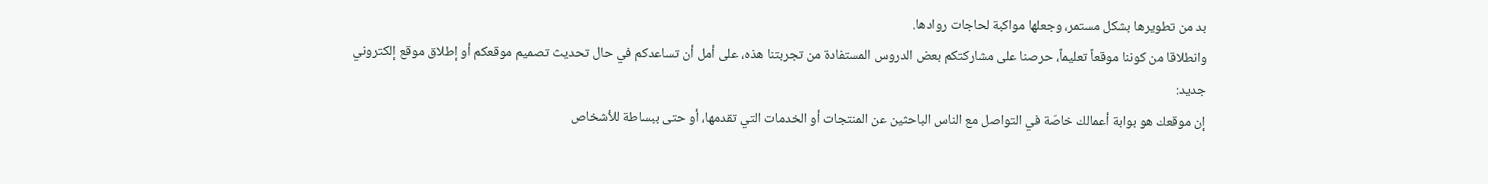بد من تطويرها بشكل مستمر، وجعلها مواكبة لحاجات روادها.
وانطلاقا من كوننا موقعاً تعليماً، حرصنا على مشاركتكم بعض الدروس المستفادة من تجربتنا هذه، على أمل أن تساعدكم في حال تحديث تصميم موقعكم أو إطلاق موقع إلكتروني جديد:
إن موقعك هو بوابة أعمالك خاصّة في التواصل مع الناس الباحثين عن المنتجات أو الخدمات التي تقدمها، أو حتى ببساطة للأشخاص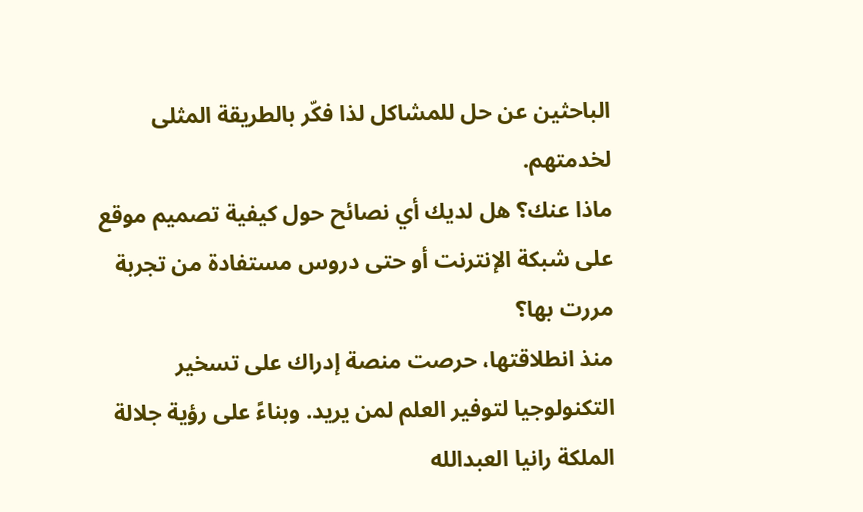الباحثين عن حل للمشاكل لذا فكّر بالطريقة المثلى لخدمتهم.
ماذا عنك؟ هل لديك أي نصائح حول كيفية تصميم موقع على شبكة الإنترنت أو حتى دروس مستفادة من تجربة مررت بها؟
منذ انطلاقتها، حرصت منصة إدراك على تسخير التكنولوجيا لتوفير العلم لمن يريد. وبناءً على رؤية جلالة الملكة رانيا العبدالله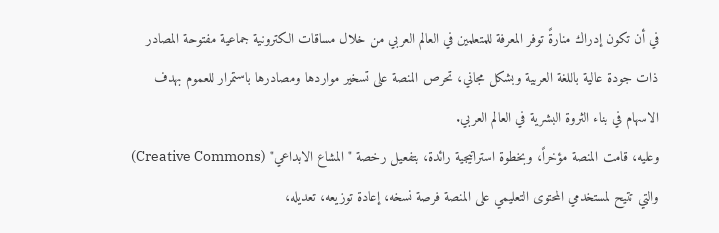في أن تكون إدراك منارةً توفر المعرفة للمتعلمين في العالم العربي من خلال مساقات الكترونية جماعية مفتوحة المصادر ذات جودة عالية باللغة العربية وبشكل مجاني، تحرص المنصة على تسخير مواردها ومصادرها باستمرار للعموم بهدف الاسهام في بناء الثروة البشرية في العالم العربي.
وعليه، قامت المنصة مؤخراً، وبخطوة استراتيجية رائدة، بتفعيل رخصة " المشاع الابداعي" (Creative Commons) والتي تتيح لمستخدمي المحتوى التعليمي على المنصة فرصة نسخه، إعادة توزيعه، تعديله،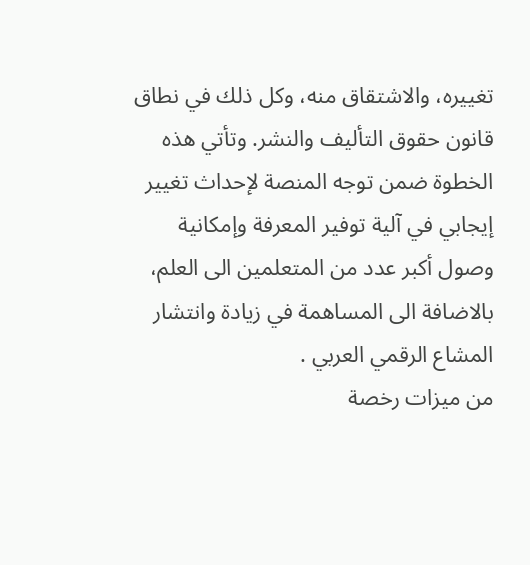تغييره، والاشتقاق منه، وكل ذلك في نطاق قانون حقوق التأليف والنشر. وتأتي هذه الخطوة ضمن توجه المنصة لإحداث تغيير إيجابي في آلية توفير المعرفة وإمكانية وصول أكبر عدد من المتعلمين الى العلم، بالاضافة الى المساهمة في زيادة وانتشار المشاع الرقمي العربي .
من ميزات رخصة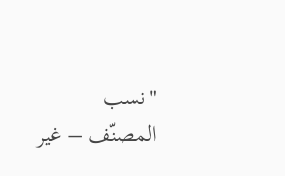"نسب المصنّف – غير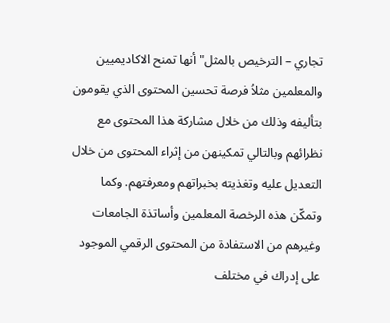تجاري – الترخيص بالمثل" أنها تمنح الاكاديميين والمعلمين مثلاُ فرصة تحسين المحتوى الذي يقومون بتأليفه وذلك من خلال مشاركة هذا المحتوى مع نظرائهم وبالتالي تمكينهن من إثراء المحتوى من خلال التعديل عليه وتغذيته بخبراتهم ومعرفتهم. وكما وتمكّن هذه الرخصة المعلمين وأساتذة الجامعات وغيرهم من الاستفادة من المحتوى الرقمي الموجود على إدراك في مختلف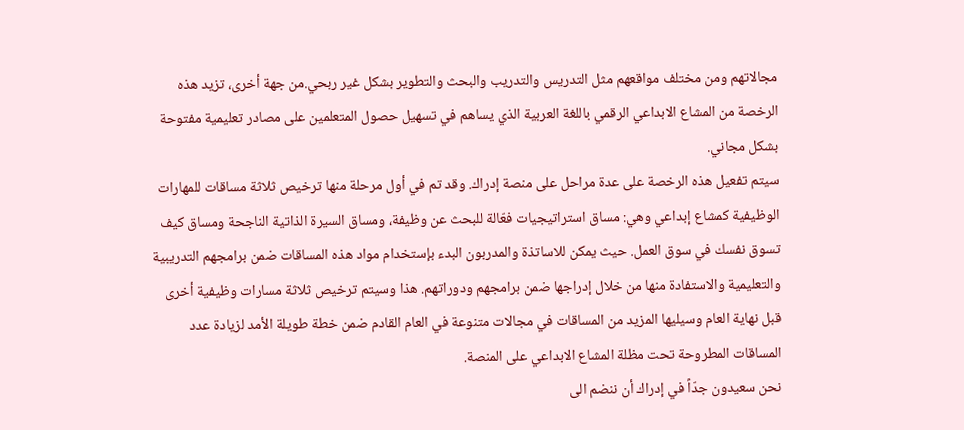مجالاتهم ومن مختلف مواقعهم مثل التدريس والتدريب والبحث والتطوير بشكل غير ربحي.من جهة أخرى، تزيد هذه الرخصة من المشاع الابداعي الرقمي باللغة العربية الذي يساهم في تسهيل حصول المتعلمين على مصادر تعليمية مفتوحة بشكل مجاني.
سيتم تفعيل هذه الرخصة على عدة مراحل على منصة إدراك. وقد تم في أول مرحلة منها ترخيص ثلاثة مساقات للمهارات الوظيفية كمشاع إبداعي وهي: مساق استراتيجيات فعّالة للبحث عن وظيفة، ومساق السيرة الذاتية الناجحة ومساق كيف تسوق نفسك في سوق العمل. حيث يمكن للاساتذة والمدربون البدء بإستخدام مواد هذه المساقات ضمن برامجهم التدريبية والتعليمية والاستفادة منها من خلال إدراجها ضمن برامجهم ودوراتهم. هذا وسيتم ترخيص ثلاثة مسارات وظيفية أخرى قبل نهاية العام وسيليها المزيد من المساقات في مجالات متنوعة في العام القادم ضمن خطة طويلة الأمد لزيادة عدد المساقات المطروحة تحت مظلة المشاع الابداعي على المنصة.
نحن سعيدون جدّاً في إدراك أن ننضم الى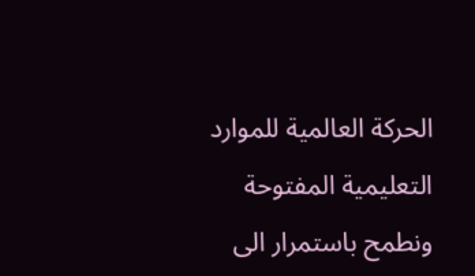الحركة العالمية للموارد التعليمية المفتوحة ونطمح باستمرار الى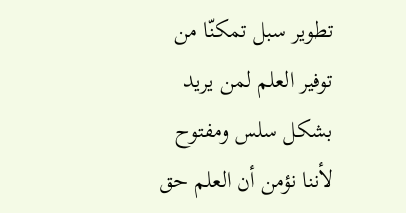تطوير سبل تمكنّا من توفير العلم لمن يريد بشكل سلس ومفتوح لأننا نؤمن أن العلم حق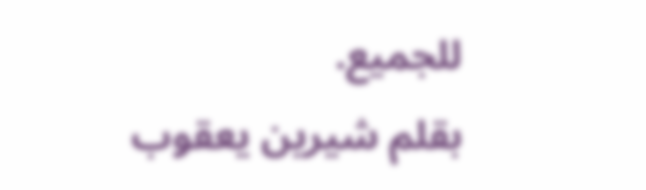للجميع.
بقلم شيرين يعقوب